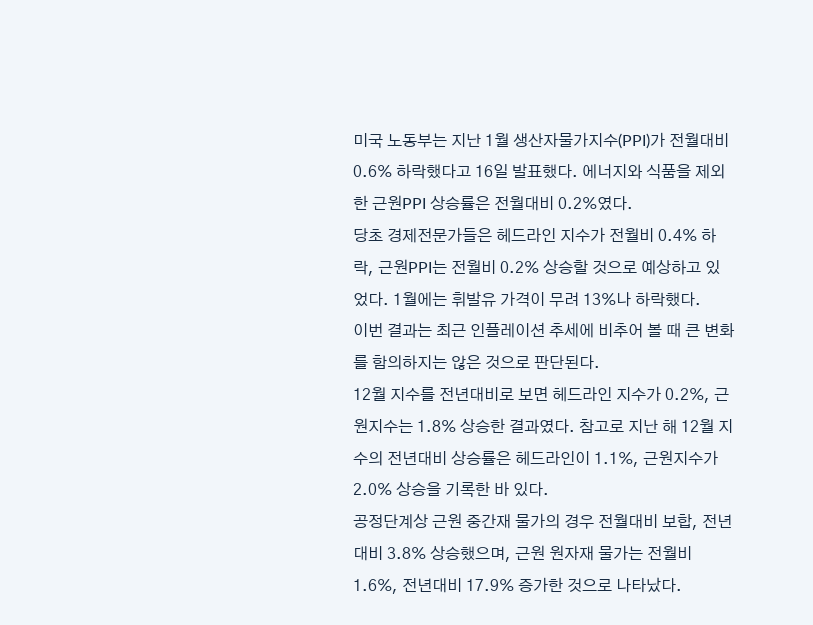미국 노동부는 지난 1월 생산자물가지수(PPI)가 전월대비 0.6% 하락했다고 16일 발표했다. 에너지와 식품을 제외한 근원PPI 상승률은 전월대비 0.2%였다.
당초 경제전문가들은 헤드라인 지수가 전월비 0.4% 하락, 근원PPI는 전월비 0.2% 상승할 것으로 예상하고 있었다. 1월에는 휘발유 가격이 무려 13%나 하락했다.
이번 결과는 최근 인플레이션 추세에 비추어 볼 때 큰 변화를 함의하지는 않은 것으로 판단된다.
12월 지수를 전년대비로 보면 헤드라인 지수가 0.2%, 근원지수는 1.8% 상승한 결과였다. 참고로 지난 해 12월 지수의 전년대비 상승률은 헤드라인이 1.1%, 근원지수가 2.0% 상승을 기록한 바 있다.
공정단계상 근원 중간재 물가의 경우 전월대비 보합, 전년대비 3.8% 상승했으며, 근원 원자재 물가는 전월비 1.6%, 전년대비 17.9% 증가한 것으로 나타났다.